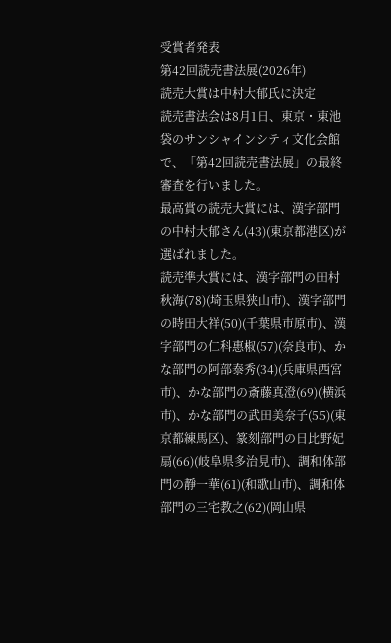受賞者発表
第42回読売書法展(2026年)
読売大賞は中村大郁氏に決定
読売書法会は8月1日、東京・東池袋のサンシャインシティ文化会館で、「第42回読売書法展」の最終審査を行いました。
最高賞の読売大賞には、漢字部門の中村大郁さん(43)(東京都港区)が選ばれました。
読売準大賞には、漢字部門の田村秋海(78)(埼玉県狭山市)、漢字部門の時田大祥(50)(千葉県市原市)、漢字部門の仁科惠椒(57)(奈良市)、かな部門の阿部泰秀(34)(兵庫県西宮市)、かな部門の斎藤真澄(69)(横浜市)、かな部門の武田美奈子(55)(東京都練馬区)、篆刻部門の日比野妃扇(66)(岐阜県多治見市)、調和体部門の靜一華(61)(和歌山市)、調和体部門の三宅教之(62)(岡山県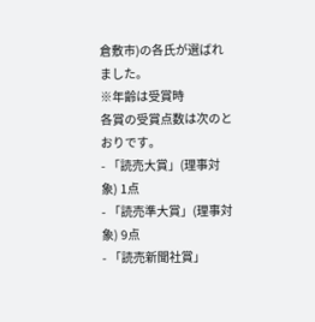倉敷市)の各氏が選ばれました。
※年齢は受賞時
各賞の受賞点数は次のとおりです。
- 「読売大賞」(理事対象) 1点
- 「読売準大賞」(理事対象) 9点
- 「読売新聞社賞」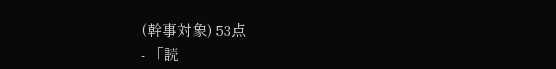(幹事対象) 53点
- 「読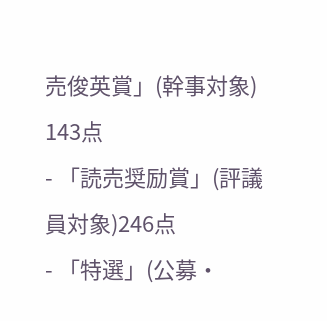売俊英賞」(幹事対象) 143点
- 「読売奨励賞」(評議員対象)246点
- 「特選」(公募・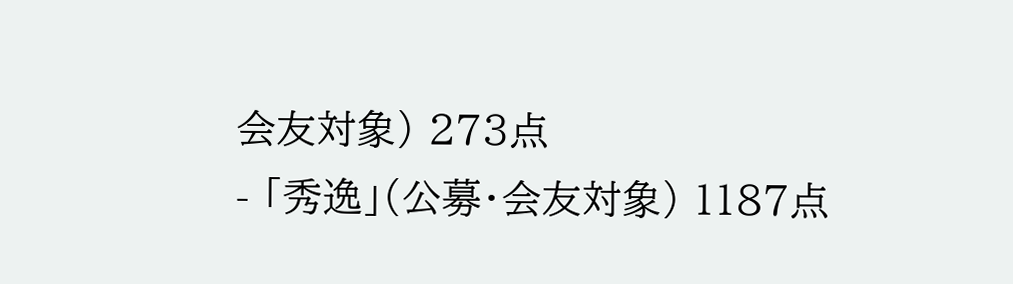会友対象) 273点
- 「秀逸」(公募・会友対象) 1187点